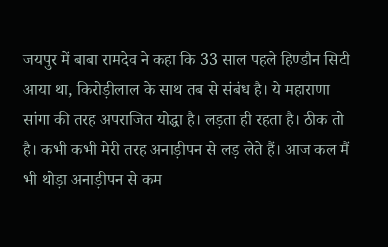जयपुर में बाबा रामदेव ने कहा कि 33 साल पहले हिण्डौन सिटी आया था, किरोड़ीलाल के साथ तब से संबंध है। ये महाराणा सांगा की तरह अपराजित योद्धा है। लड़ता ही रहता है। ठीक तो है। कभी कभी मेरी तरह अनाड़ीपन से लड़ लेते हैं। आज कल मैं भी थोड़ा अनाड़ीपन से कम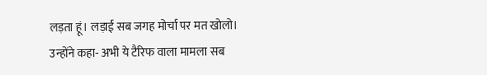लड़ता हूं। लड़ाई सब जगह मोर्चा पर मत खोलो। उन्होंने कहा- अभी ये टैरिफ वाला मामला सब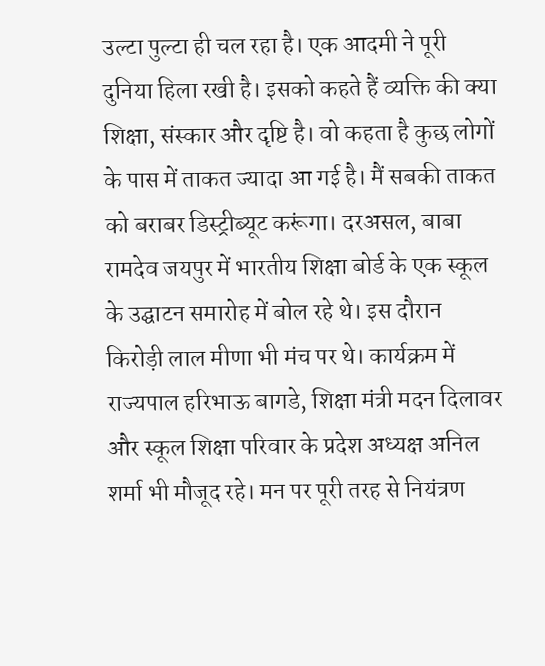उल्टा पुल्टा ही चल रहा है। एक आदमी ने पूरी दुनिया हिला रखी है। इसको कहते हैं व्यक्ति की क्या शिक्षा, संस्कार और दृष्टि है। वो कहता है कुछ लोगों के पास में ताकत ज्यादा आ गई है। मैं सबकी ताकत को बराबर डिस्ट्रीब्यूट करूंगा। दरअसल, बाबा रामदेव जयपुर में भारतीय शिक्षा बोर्ड के एक स्कूल के उद्घाटन समारोह में बोल रहे थे। इस दौरान किरोड़ी लाल मीणा भी मंच पर थे। कार्यक्रम में राज्यपाल हरिभाऊ बागडे, शिक्षा मंत्री मदन दिलावर और स्कूल शिक्षा परिवार के प्रदेश अध्यक्ष अनिल शर्मा भी मौजूद रहे। मन पर पूरी तरह से नियंत्रण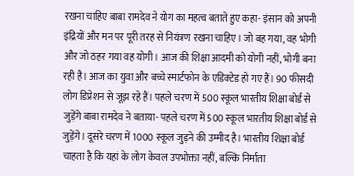रखना चाहिए बाबा रामदेव ने योग का महत्व बताते हुए कहा- इंसान को अपनी इंद्रियों और मन पर पूरी तरह से नियंत्रण रखना चाहिए। जो बह गया, वह भोगी और जो ठहर गया वह योगी। आज की शिक्षा आदमी को योगी नहीं, भोगी बना रही है। आज का युवा और बच्चे स्मार्टफोन के एडिक्टेड हो गए हैं। 90 फीसदी लोग डिप्रेशन से जूझ रहे हैं। पहले चरण में 500 स्कूल भारतीय शिक्षा बोर्ड से जुड़ेंगे बाबा रामदेव ने बताया- पहले चरण में 500 स्कूल भारतीय शिक्षा बोर्ड से जुड़ेंगे। दूसरे चरण में 1000 स्कूल जुड़ने की उम्मीद है। भारतीय शिक्षा बोर्ड चाहता है कि यहां के लोग केवल उपभोक्ता नहीं, बल्कि निर्माता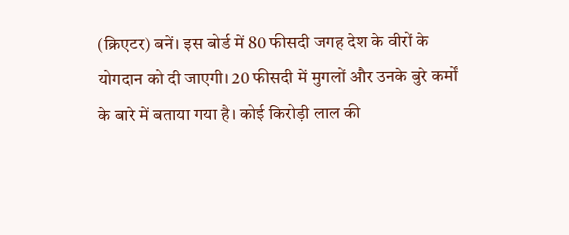(क्रिएटर) बनें। इस बोर्ड में 80 फीसदी जगह देश के वीरों के योगदान को दी जाएगी। 20 फीसदी में मुगलों और उनके बुरे कर्मों के बारे में बताया गया है। कोई किरोड़ी लाल की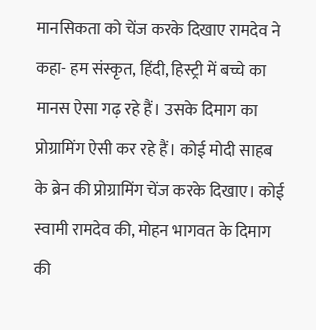मानसिकता को चेंज करके दिखाए रामदेव ने कहा- हम संस्कृत, हिंदी, हिस्ट्री में बच्चे का मानस ऐसा गढ़ रहे हैं। उसके दिमाग का प्रोग्रामिंग ऐसी कर रहे हैं। कोई मोदी साहब के ब्रेन की प्रोग्रामिंग चेंज करके दिखाए। कोई स्वामी रामदेव की, मोहन भागवत के दिमाग की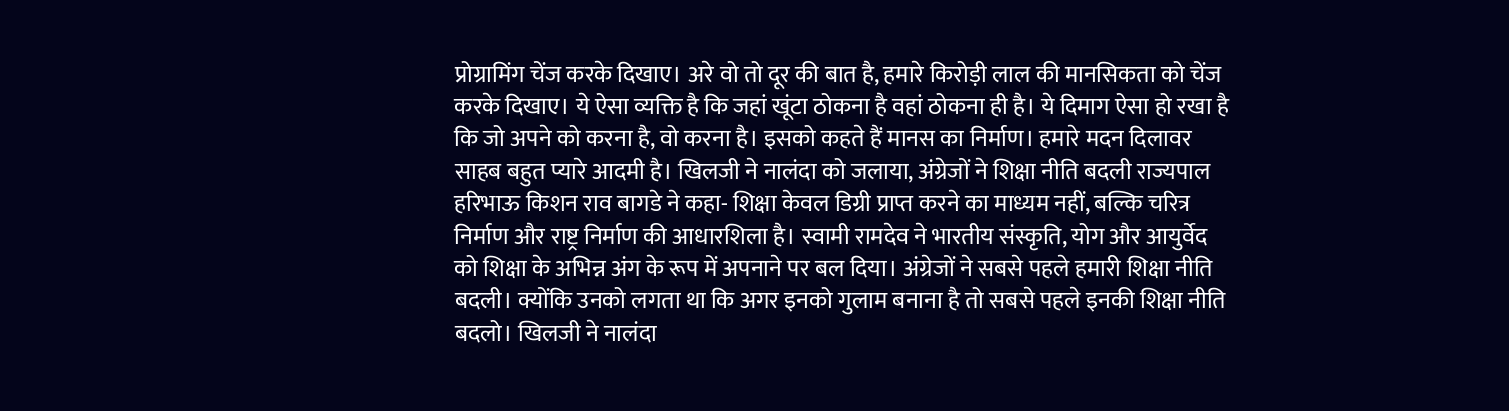प्रोग्रामिंग चेंज करके दिखाए। अरे वो तो दूर की बात है, हमारे किरोड़ी लाल की मानसिकता को चेंज करके दिखाए। ये ऐसा व्यक्ति है कि जहां खूंटा ठोकना है वहां ठोकना ही है। ये दिमाग ऐसा हो रखा है कि जो अपने को करना है, वो करना है। इसको कहते हैं मानस का निर्माण। हमारे मदन दिलावर साहब बहुत प्यारे आदमी है। खिलजी ने नालंदा को जलाया, अंग्रेजों ने शिक्षा नीति बदली राज्यपाल हरिभाऊ किशन राव बागडे ने कहा- शिक्षा केवल डिग्री प्राप्त करने का माध्यम नहीं, बल्कि चरित्र निर्माण और राष्ट्र निर्माण की आधारशिला है। स्वामी रामदेव ने भारतीय संस्कृति, योग और आयुर्वेद को शिक्षा के अभिन्न अंग के रूप में अपनाने पर बल दिया। अंग्रेजों ने सबसे पहले हमारी शिक्षा नीति बदली। क्योंकि उनको लगता था कि अगर इनको गुलाम बनाना है तो सबसे पहले इनकी शिक्षा नीति बदलो। खिलजी ने नालंदा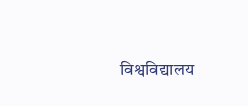विश्वविद्यालय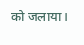को जलाया।